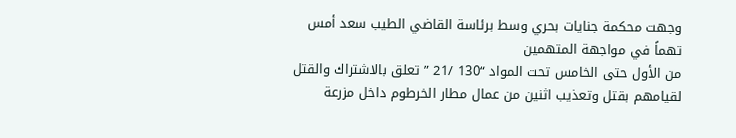وجهت محكمة جنايات بحري وسط برئاسة القاضي الطيب سعد أمس تهماً في مواجهة المتهمين
من الأول حتى الخامس تحت المواد “130 /21 ” تعلق بالاشتراك والقتل لقيامهم بقتل وتعذيب اثنين من عمال مطار الخرطوم داخل مزرعة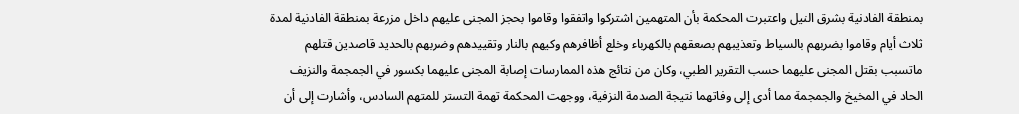بمنطقة الفادنية بشرق النيل واعتبرت المحكمة بأن المتهمين اشتركوا واتفقوا وقاموا بحجز المجنى عليهم داخل مزرعة بمنطقة الفادنية لمدة ثلاث أيام وقاموا بضربهم بالسياط وتعذيبهم بصعقهم بالكهرباء وخلع أظافرهم وكيهم بالنار وتقييدهم وضربهم بالحديد قاصدين قتلهم ماتسبب بقتل المجنى عليهما حسب التقرير الطبي، وكان من نتائج هذه الممارسات إصابة المجنى عليهما بكسور في الجمجمة والنزيف الحاد في المخيخ والجمجمة مما أدى إلى وفاتهما نتيجة الصدمة النزفية، ووجهت المحكمة تهمة التستر للمتهم السادس، وأشارت إلى أن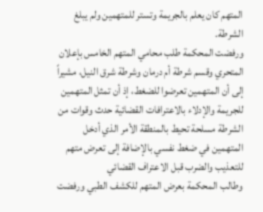المتهم كان يعلم بالجريمة وتستر للمتهمين ولم يبلغ الشرطة.
ورفضت المحكمة طلب محامي المتهم الخامس بإعلان المتحري وقسم شرطة أم درمان وشرطة شرق النيل، مشيراً إلى أن المتهمين تعرضوا للضغط، إذ أن تمثل المتهمين للجريمة والإدلاء بالاعترافات القضائية حدث وقوات من الشرطة مسلحة تحيط بالمنطقة الأمر الذي أدخل المتهمين في ضغط نفسي بالإضافة إلى تعرض متهم للتعذيب والضرب قبل الاعتراف القضائي
وطالب المحكمة بعرض المتهم للكشف الطبي ورفضت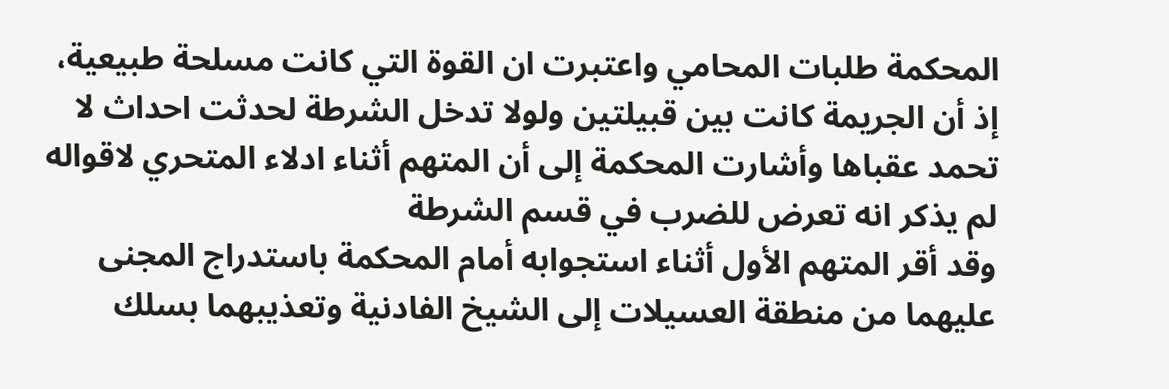المحكمة طلبات المحامي واعتبرت ان القوة التي كانت مسلحة طبيعية، إذ أن الجريمة كانت بين قبيلتين ولولا تدخل الشرطة لحدثت احداث لا تحمد عقباها وأشارت المحكمة إلى أن المتهم أثناء ادلاء المتحري لاقواله لم يذكر انه تعرض للضرب في قسم الشرطة
وقد أقر المتهم الأول أثناء استجوابه أمام المحكمة باستدراج المجنى عليهما من منطقة العسيلات إلى الشيخ الفادنية وتعذيبهما بسلك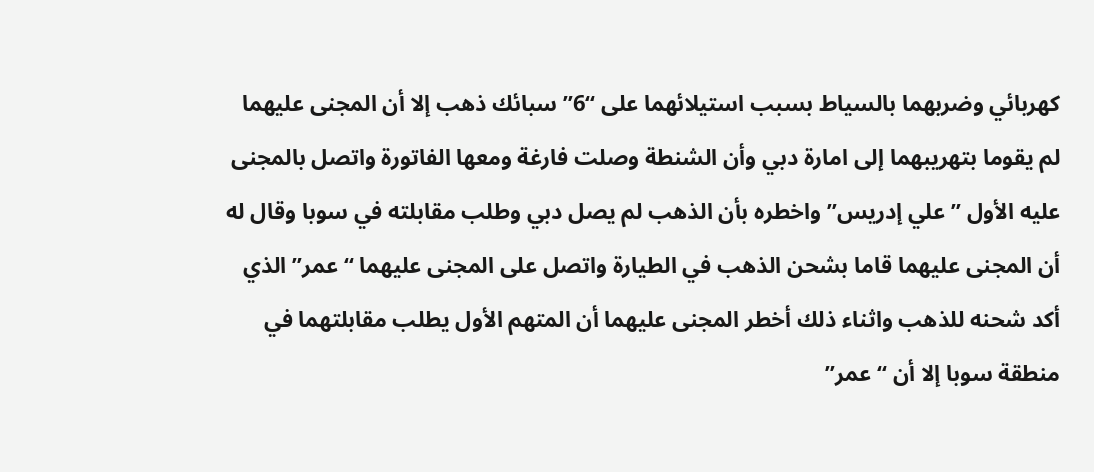كهربائي وضربهما بالسياط بسبب استيلائهما على “6” سبائك ذهب إلا أن المجنى عليهما لم يقوما بتهريبهما إلى امارة دبي وأن الشنطة وصلت فارغة ومعها الفاتورة واتصل بالمجنى عليه الأول ” علي إدريس” واخطره بأن الذهب لم يصل دبي وطلب مقابلته في سوبا وقال له أن المجنى عليهما قاما بشحن الذهب في الطيارة واتصل على المجنى عليهما “عمر” الذي أكد شحنه للذهب واثناء ذلك أخطر المجنى عليهما أن المتهم الأول يطلب مقابلتهما في منطقة سوبا إلا أن “عمر”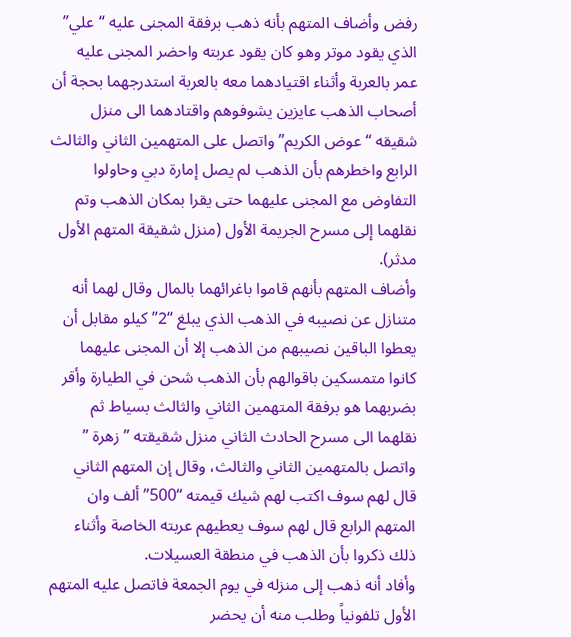رفض وأضاف المتهم بأنه ذهب برفقة المجنى عليه “علي” الذي يقود موتر وهو كان يقود عربته واحضر المجنى عليه عمر بالعربة وأثناء اقتيادهما معه بالعربة استدرجهما بحجة أن أصحاب الذهب عايزين يشوفوهم واقتادهما الى منزل شقيقه “عوض الكريم” واتصل على المتهمين الثاني والثالث الرابع واخطرهم بأن الذهب لم يصل إمارة دبي وحاولوا التفاوض مع المجنى عليهما حتى يقرا بمكان الذهب وتم نقلهما إلى مسرح الجريمة الأول (منزل شقيقة المتهم الأول مدثر).
وأضاف المتهم بأنهم قاموا باغرائهما بالمال وقال لهما أنه متنازل عن نصيبه في الذهب الذي يبلغ “2” كيلو مقابل أن يعطوا الباقين نصيبهم من الذهب إلا أن المجنى عليهما كانوا متمسكين باقوالهم بأن الذهب شحن في الطيارة وأقر بضربهما هو برفقة المتهمين الثاني والثالث بسياط ثم نقلهما الى مسرح الحادث الثاني منزل شقيقته ” زهرة ” واتصل بالمتهمين الثاني والثالث، وقال إن المتهم الثاني قال لهم سوف اكتب لهم شيك قيمته “500” ألف وان المتهم الرابع قال لهم سوف يعطيهم عربته الخاصة وأثناء ذلك ذكروا بأن الذهب في منطقة العسيلات.
وأفاد أنه ذهب إلى منزله في يوم الجمعة فاتصل عليه المتهم الأول تلفونياً وطلب منه أن يحضر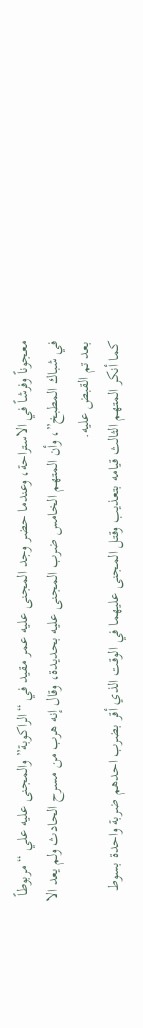معجوناً وفرشاً في الاستراحة، وعندما حضر وجد المجنى عليه عمر مقيد في “الراكوبة” والمجنى عليه علي “مربوطاً في شباك المطبخ”، وأن المتهم الخامس ضرب المجنى عليه بحديدة، وقال إنه هرب من مسرح الحادث ولم يعد الا بعد تم القبض عليه.
كما أنكر المتهم الثالث قيامه بتعذيب وقتل المجنى عليهما في الوقت الذي أقر بضرب احدهم ضربة واحدة بسوط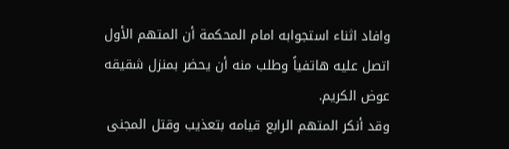وافاد اثناء استجوابه امام المحكمة أن المتهم الأول اتصل عليه هاتفياً وطلب منه أن يحضر بمنزل شقيقه عوض الكريم.
وقد أنكر المتهم الرابع قيامه بتعذيب وقتل المجنى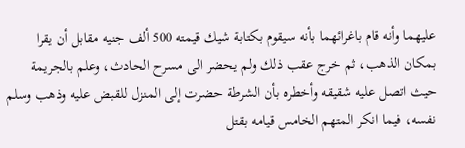عليهما وأنه قام باغرائهما بأنه سيقوم بكتابة شيك قيمته 500 ألف جنيه مقابل أن يقرا بمكان الذهب، ثم خرج عقب ذلك ولم يحضر الى مسرح الحادث، وعلم بالجريمة حيث اتصل عليه شقيقه وأخطره بأن الشرطة حضرت إلى المنزل للقبض عليه وذهب وسلم نفسه، فيما انكر المتهم الخامس قيامه بقتل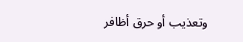وتعذيب أو حرق أظافر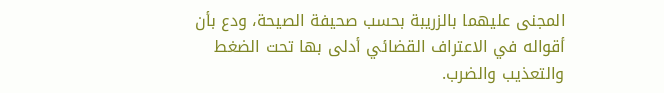المجنى عليهما بالزريبة بحسب صحيفة الصيحة، ودع بأن أقواله في الاعتراف القضائي أدلى بها تحت الضغط والتعذيب والضرب.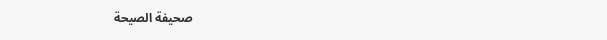صحيفة الصيحة